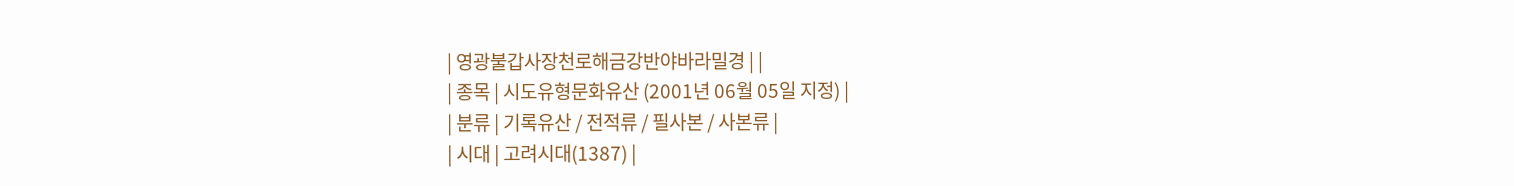| 영광불갑사장천로해금강반야바라밀경 | |
| 종목 | 시도유형문화유산 (2001년 06월 05일 지정) |
| 분류 | 기록유산 / 전적류 / 필사본 / 사본류 |
| 시대 | 고려시대(1387) |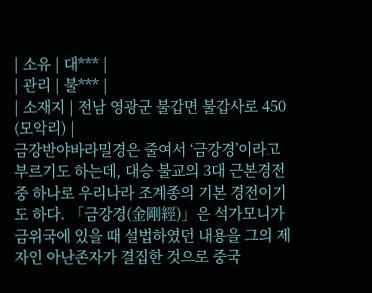| 소유 | 대*** |
| 관리 | 불*** |
| 소재지 | 전남 영광군 불갑면 불갑사로 450 (모악리) |
금강반야바라밀경은 줄여서 ‘금강경’이라고 부르기도 하는데, 대승 불교의 3대 근본경전 중 하나로 우리나라 조계종의 기본 경전이기도 하다. 「금강경(金剛經)」은 석가모니가 금위국에 있을 때 설법하였던 내용을 그의 제자인 아난존자가 결집한 것으로 중국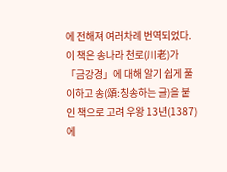에 전해져 여러차례 번역되었다.
이 책은 송나라 천로(川老)가 「금강경」에 대해 알기 쉽게 풀이하고 송(頌:칭송하는 글)을 붙인 책으로 고려 우왕 13년(1387)에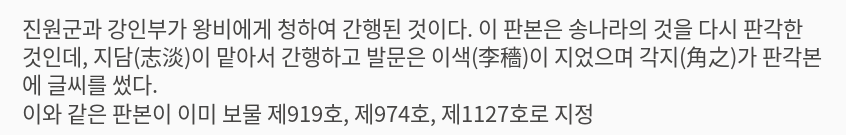진원군과 강인부가 왕비에게 청하여 간행된 것이다. 이 판본은 송나라의 것을 다시 판각한 것인데, 지담(志淡)이 맡아서 간행하고 발문은 이색(李穡)이 지었으며 각지(角之)가 판각본에 글씨를 썼다.
이와 같은 판본이 이미 보물 제919호, 제974호, 제1127호로 지정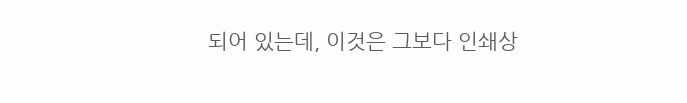되어 있는데, 이것은 그보다 인쇄상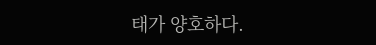태가 양호하다.